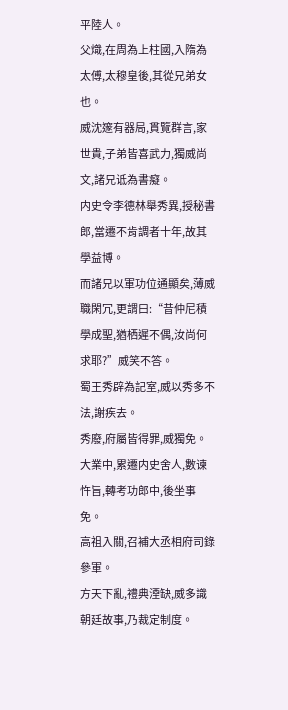平陸人。
父熾,在周為上柱國,入隋為太傅,太穆皇後,其從兄弟女也。
威沈邃有器局,貫覽群言,家世貴,子弟皆喜武力,獨威尚文,諸兄诋為書癡。
内史令李德林舉秀異,授秘書郎,當遷不肯調者十年,故其學益博。
而諸兄以軍功位通顯矣,薄威職閑冗,更謂曰:“昔仲尼積學成聖,猶栖遲不偶,汝尚何求耶?”威笑不答。
蜀王秀辟為記室,威以秀多不法,謝疾去。
秀廢,府屬皆得罪,威獨免。
大業中,累遷内史舍人,數谏忤旨,轉考功郎中,後坐事免。
高祖入關,召補大丞相府司錄參軍。
方天下亂,禮典湮缺,威多識朝廷故事,乃裁定制度。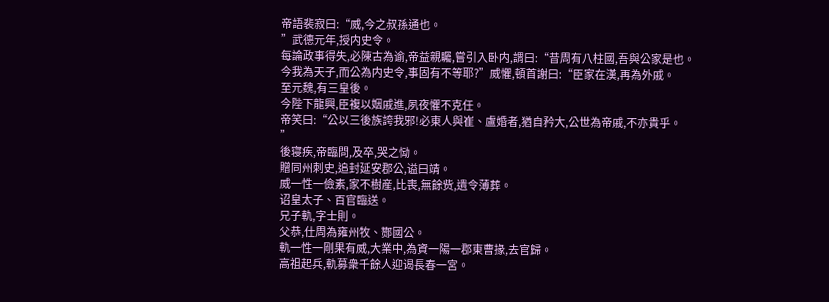帝語裴寂曰:“威,今之叔孫通也。
”武德元年,授内史令。
每論政事得失,必陳古為谕,帝益親矚,嘗引入卧内,謂曰:“昔周有八柱國,吾與公家是也。
今我為天子,而公為内史令,事固有不等耶?”威懼,頓首謝曰:“臣家在漢,再為外戚。
至元魏,有三皇後。
今陛下龍興,臣複以姻戚進,夙夜懼不克任。
帝笑曰:“公以三後族誇我邪!必東人與崔、盧婚者,猶自矜大,公世為帝戚,不亦貴乎。
”
後寝疾,帝臨問,及卒,哭之恸。
贈同州刺史,追封延安郡公,谥曰靖。
威一性一儉素,家不樹産,比喪,無餘赀,遺令薄葬。
诏皇太子、百官臨送。
兄子軌,字士則。
父恭,仕周為雍州牧、酂國公。
軌一性一剛果有威,大業中,為資一陽一郡東曹掾,去官歸。
高祖起兵,軌募衆千餘人迎谒長春一宮。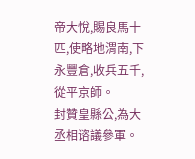帝大悅,賜良馬十匹,使略地渭南,下永豐倉,收兵五千,從平京師。
封贊皇縣公,為大丞相谘議參軍。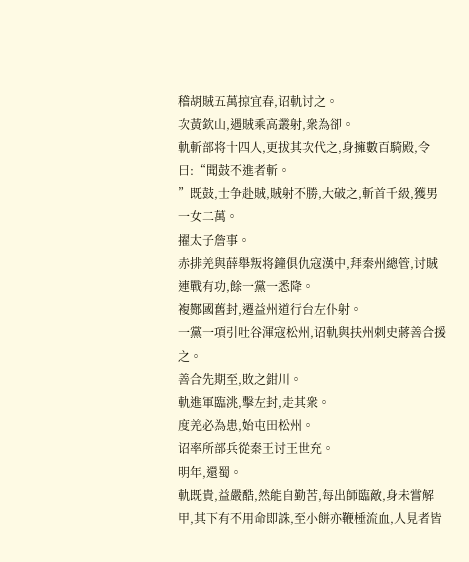稽胡賊五萬掠宜春,诏軌讨之。
次黃欽山,遇賊乘高叢射,衆為卻。
軌斬部将十四人,更拔其次代之,身擁數百騎殿,令曰:“聞鼓不進者斬。
”既鼓,士争赴賊,賊射不勝,大破之,斬首千級,獲男一女二萬。
擢太子詹事。
赤排羌與薛舉叛将鐘俱仇寇漢中,拜秦州總管,讨賊連戰有功,餘一黨一悉降。
複酂國舊封,遷益州道行台左仆射。
一黨一項引吐谷渾寇松州,诏軌與扶州刺史蔣善合援之。
善合先期至,敗之鉗川。
軌進軍臨洮,擊左封,走其衆。
度羌必為患,始屯田松州。
诏率所部兵從秦王讨王世充。
明年,還蜀。
軌既貴,益嚴酷,然能自勤苦,每出師臨敵,身未嘗解甲,其下有不用命即誅,至小餅亦鞭棰流血,人見者皆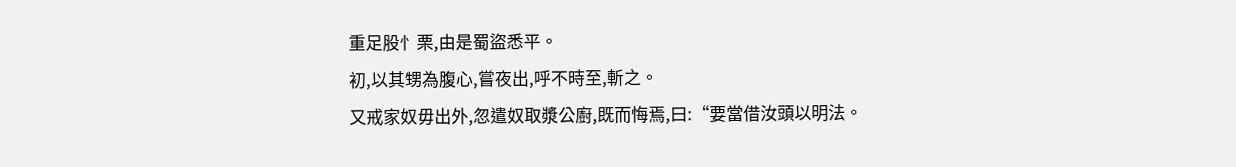重足股忄栗,由是蜀盜悉平。
初,以其甥為腹心,嘗夜出,呼不時至,斬之。
又戒家奴毋出外,忽遣奴取漿公廚,既而悔焉,曰:“要當借汝頭以明法。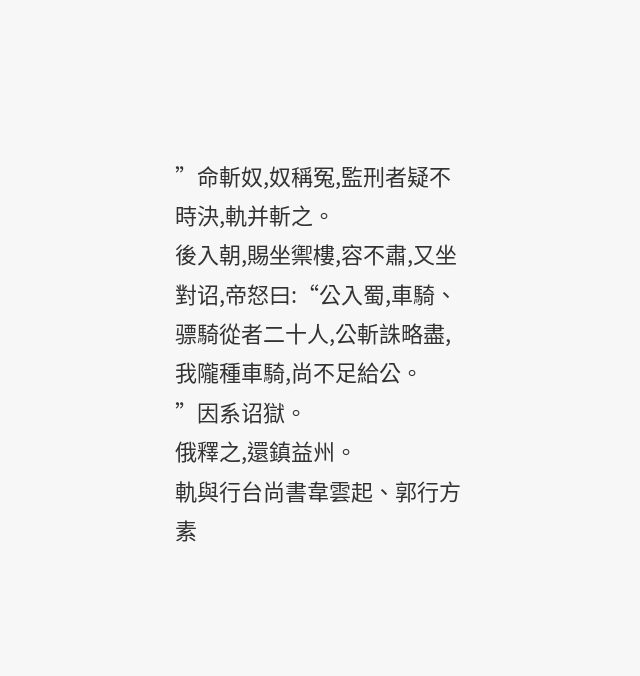”命斬奴,奴稱冤,監刑者疑不時決,軌并斬之。
後入朝,賜坐禦樓,容不肅,又坐對诏,帝怒曰:“公入蜀,車騎、骠騎從者二十人,公斬誅略盡,我隴種車騎,尚不足給公。
”因系诏獄。
俄釋之,還鎮益州。
軌與行台尚書韋雲起、郭行方素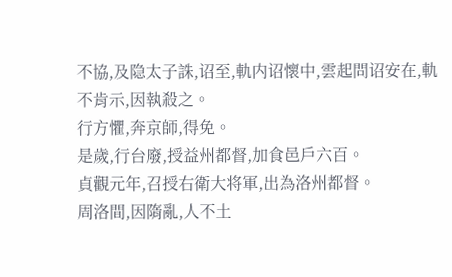不協,及隐太子誅,诏至,軌内诏懷中,雲起問诏安在,軌不肯示,因執殺之。
行方懼,奔京師,得免。
是歲,行台廢,授益州都督,加食邑戶六百。
貞觀元年,召授右衛大将軍,出為洛州都督。
周洛間,因隋亂,人不土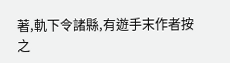著,軌下令諸縣,有遊手末作者按之